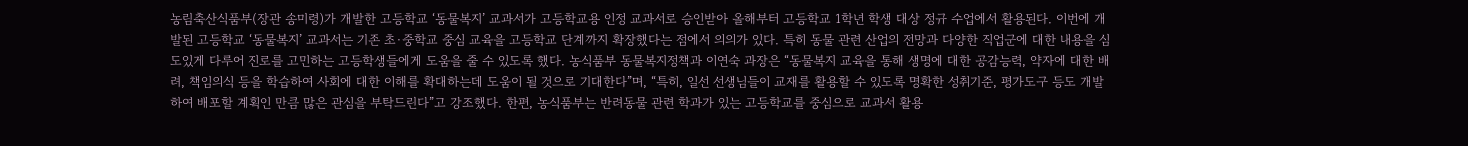농림축산식품부(장관 송미령)가 개발한 고등학교 ‘동물복지’ 교과서가 고등학교용 인정 교과서로 승인받아 올해부터 고등학교 1학년 학생 대상 정규 수업에서 활용된다. 이번에 개발된 고등학교 ‘동물복지’ 교과서는 기존 초·중학교 중심 교육을 고등학교 단계까지 확장했다는 점에서 의의가 있다. 특히 동물 관련 산업의 전망과 다양한 직업군에 대한 내용을 심도있게 다루어 진로를 고민하는 고등학생들에게 도움을 줄 수 있도록 했다. 농식품부 동물복지정책과 이연숙 과장은 “동물복지 교육을 통해 생명에 대한 공감능력, 약자에 대한 배려, 책임의식 등을 학습하여 사회에 대한 이해를 확대하는데 도움이 될 것으로 기대한다”며, “특히, 일선 선생님들이 교재를 활용할 수 있도록 명확한 성취기준, 평가도구 등도 개발하여 배포할 계획인 만큼 많은 관심을 부탁드린다”고 강조했다. 한편, 농식품부는 반려동물 관련 학과가 있는 고등학교를 중심으로 교과서 활용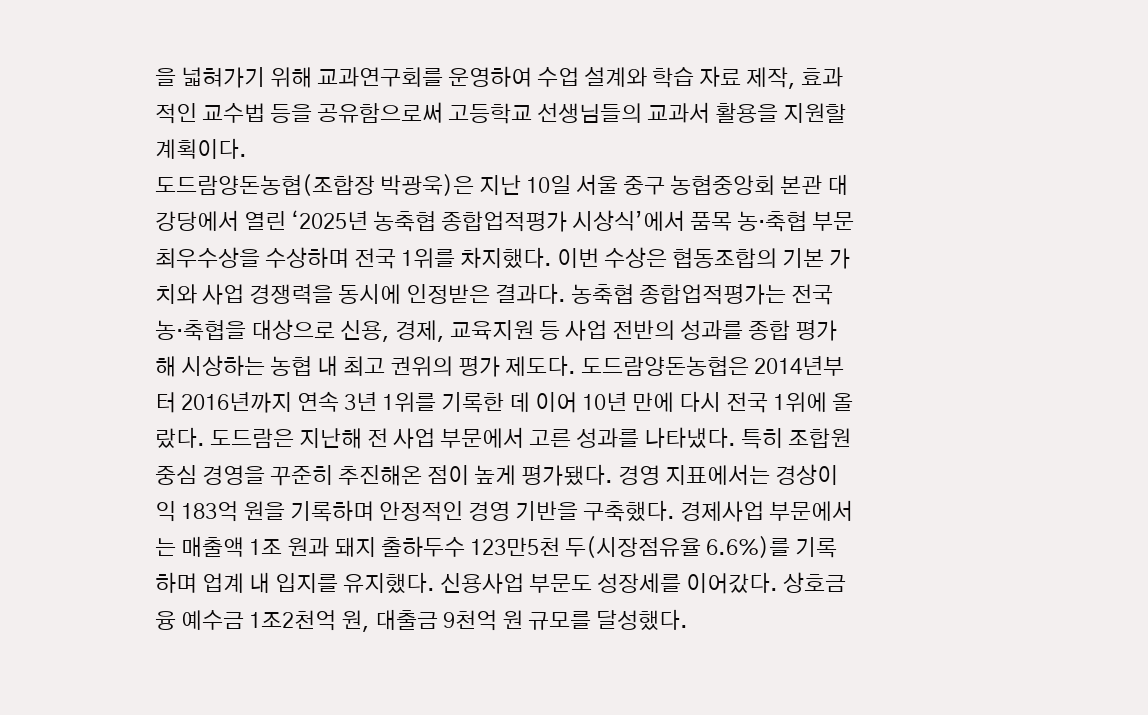을 넓혀가기 위해 교과연구회를 운영하여 수업 설계와 학습 자료 제작, 효과적인 교수법 등을 공유함으로써 고등학교 선생님들의 교과서 활용을 지원할 계획이다.
도드람양돈농협(조합장 박광욱)은 지난 10일 서울 중구 농협중앙회 본관 대강당에서 열린 ‘2025년 농축협 종합업적평가 시상식’에서 품목 농·축협 부문 최우수상을 수상하며 전국 1위를 차지했다. 이번 수상은 협동조합의 기본 가치와 사업 경쟁력을 동시에 인정받은 결과다. 농축협 종합업적평가는 전국 농·축협을 대상으로 신용, 경제, 교육지원 등 사업 전반의 성과를 종합 평가해 시상하는 농협 내 최고 권위의 평가 제도다. 도드람양돈농협은 2014년부터 2016년까지 연속 3년 1위를 기록한 데 이어 10년 만에 다시 전국 1위에 올랐다. 도드람은 지난해 전 사업 부문에서 고른 성과를 나타냈다. 특히 조합원 중심 경영을 꾸준히 추진해온 점이 높게 평가됐다. 경영 지표에서는 경상이익 183억 원을 기록하며 안정적인 경영 기반을 구축했다. 경제사업 부문에서는 매출액 1조 원과 돼지 출하두수 123만5천 두(시장점유율 6.6%)를 기록하며 업계 내 입지를 유지했다. 신용사업 부문도 성장세를 이어갔다. 상호금융 예수금 1조2천억 원, 대출금 9천억 원 규모를 달성했다.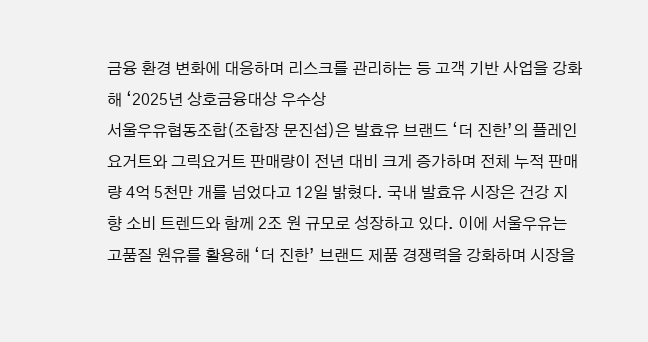금융 환경 변화에 대응하며 리스크를 관리하는 등 고객 기반 사업을 강화해 ‘2025년 상호금융대상 우수상
서울우유협동조합(조합장 문진섭)은 발효유 브랜드 ‘더 진한’의 플레인 요거트와 그릭요거트 판매량이 전년 대비 크게 증가하며 전체 누적 판매량 4억 5천만 개를 넘었다고 12일 밝혔다. 국내 발효유 시장은 건강 지향 소비 트렌드와 함께 2조 원 규모로 성장하고 있다. 이에 서울우유는 고품질 원유를 활용해 ‘더 진한’ 브랜드 제품 경쟁력을 강화하며 시장을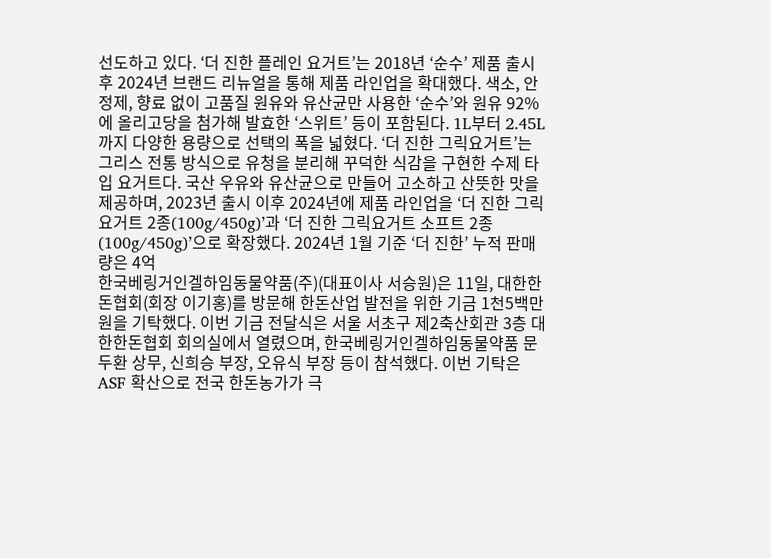선도하고 있다. ‘더 진한 플레인 요거트’는 2018년 ‘순수’ 제품 출시 후 2024년 브랜드 리뉴얼을 통해 제품 라인업을 확대했다. 색소, 안정제, 향료 없이 고품질 원유와 유산균만 사용한 ‘순수’와 원유 92%에 올리고당을 첨가해 발효한 ‘스위트’ 등이 포함된다. 1L부터 2.45L까지 다양한 용량으로 선택의 폭을 넓혔다. ‘더 진한 그릭요거트’는 그리스 전통 방식으로 유청을 분리해 꾸덕한 식감을 구현한 수제 타입 요거트다. 국산 우유와 유산균으로 만들어 고소하고 산뜻한 맛을 제공하며, 2023년 출시 이후 2024년에 제품 라인업을 ‘더 진한 그릭요거트 2종(100g/450g)’과 ‘더 진한 그릭요거트 소프트 2종(100g/450g)’으로 확장했다. 2024년 1월 기준 ‘더 진한’ 누적 판매량은 4억
한국베링거인겔하임동물약품(주)(대표이사 서승원)은 11일, 대한한돈협회(회장 이기홍)를 방문해 한돈산업 발전을 위한 기금 1천5백만 원을 기탁했다. 이번 기금 전달식은 서울 서초구 제2축산회관 3층 대한한돈협회 회의실에서 열렸으며, 한국베링거인겔하임동물약품 문두환 상무, 신희승 부장, 오유식 부장 등이 참석했다. 이번 기탁은 ASF 확산으로 전국 한돈농가가 극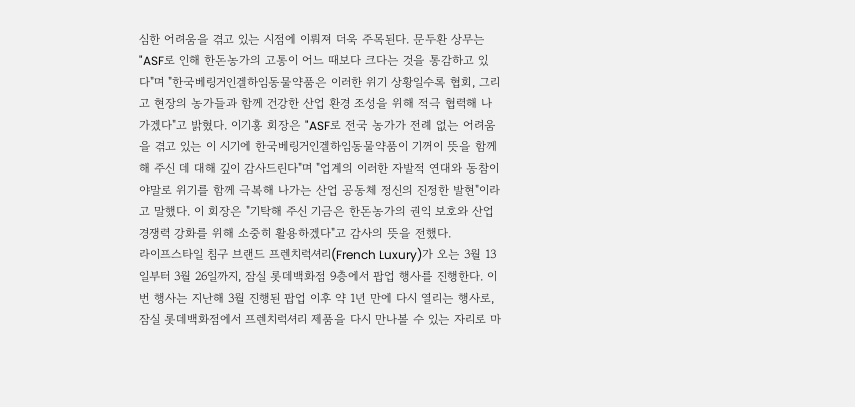심한 어려움을 겪고 있는 시점에 이뤄져 더욱 주목된다. 문두환 상무는 "ASF로 인해 한돈농가의 고통이 어느 때보다 크다는 것을 통감하고 있다"며 "한국베링거인겔하임동물약품은 이러한 위기 상황일수록 협회, 그리고 현장의 농가들과 함께 건강한 산업 환경 조성을 위해 적극 협력해 나가겠다"고 밝혔다. 이기홍 회장은 "ASF로 전국 농가가 전례 없는 어려움을 겪고 있는 이 시기에 한국베링거인겔하임동물약품이 기꺼이 뜻을 함께해 주신 데 대해 깊이 감사드린다"며 "업계의 이러한 자발적 연대와 동참이야말로 위기를 함께 극복해 나가는 산업 공동체 정신의 진정한 발현"이라고 말했다. 이 회장은 "기탁해 주신 기금은 한돈농가의 권익 보호와 산업 경쟁력 강화를 위해 소중히 활용하겠다"고 감사의 뜻을 전했다.
라이프스타일 침구 브랜드 프렌치럭셔리(French Luxury)가 오는 3월 13일부터 3월 26일까지, 잠실 롯데백화점 9층에서 팝업 행사를 진행한다. 이번 행사는 지난해 3월 진행된 팝업 이후 약 1년 만에 다시 열리는 행사로, 잠실 롯데백화점에서 프렌치럭셔리 제품을 다시 만나볼 수 있는 자리로 마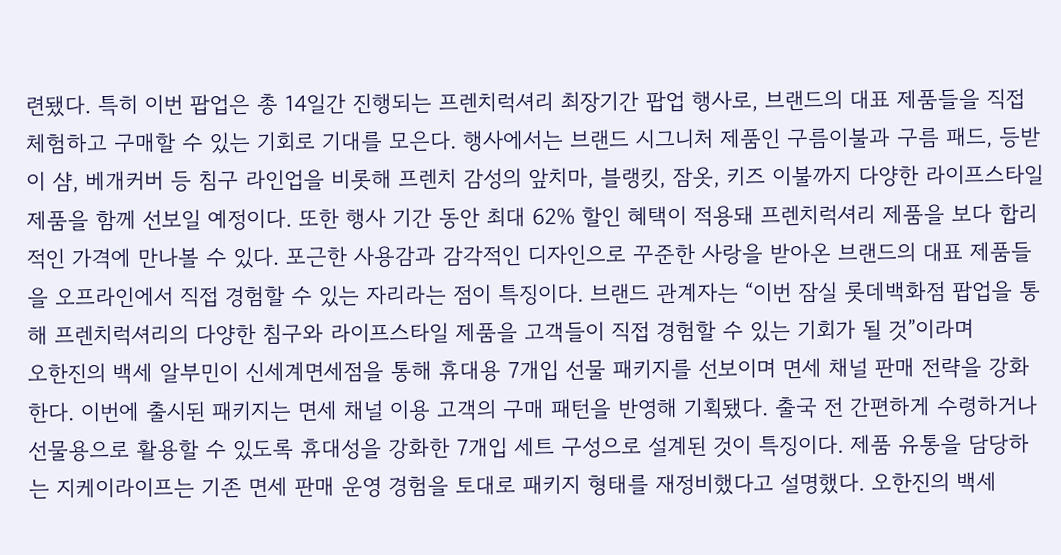련됐다. 특히 이번 팝업은 총 14일간 진행되는 프렌치럭셔리 최장기간 팝업 행사로, 브랜드의 대표 제품들을 직접 체험하고 구매할 수 있는 기회로 기대를 모은다. 행사에서는 브랜드 시그니처 제품인 구름이불과 구름 패드, 등받이 샴, 베개커버 등 침구 라인업을 비롯해 프렌치 감성의 앞치마, 블랭킷, 잠옷, 키즈 이불까지 다양한 라이프스타일 제품을 함께 선보일 예정이다. 또한 행사 기간 동안 최대 62% 할인 혜택이 적용돼 프렌치럭셔리 제품을 보다 합리적인 가격에 만나볼 수 있다. 포근한 사용감과 감각적인 디자인으로 꾸준한 사랑을 받아온 브랜드의 대표 제품들을 오프라인에서 직접 경험할 수 있는 자리라는 점이 특징이다. 브랜드 관계자는 “이번 잠실 롯데백화점 팝업을 통해 프렌치럭셔리의 다양한 침구와 라이프스타일 제품을 고객들이 직접 경험할 수 있는 기회가 될 것”이라며
오한진의 백세 알부민이 신세계면세점을 통해 휴대용 7개입 선물 패키지를 선보이며 면세 채널 판매 전략을 강화한다. 이번에 출시된 패키지는 면세 채널 이용 고객의 구매 패턴을 반영해 기획됐다. 출국 전 간편하게 수령하거나 선물용으로 활용할 수 있도록 휴대성을 강화한 7개입 세트 구성으로 설계된 것이 특징이다. 제품 유통을 담당하는 지케이라이프는 기존 면세 판매 운영 경험을 토대로 패키지 형태를 재정비했다고 설명했다. 오한진의 백세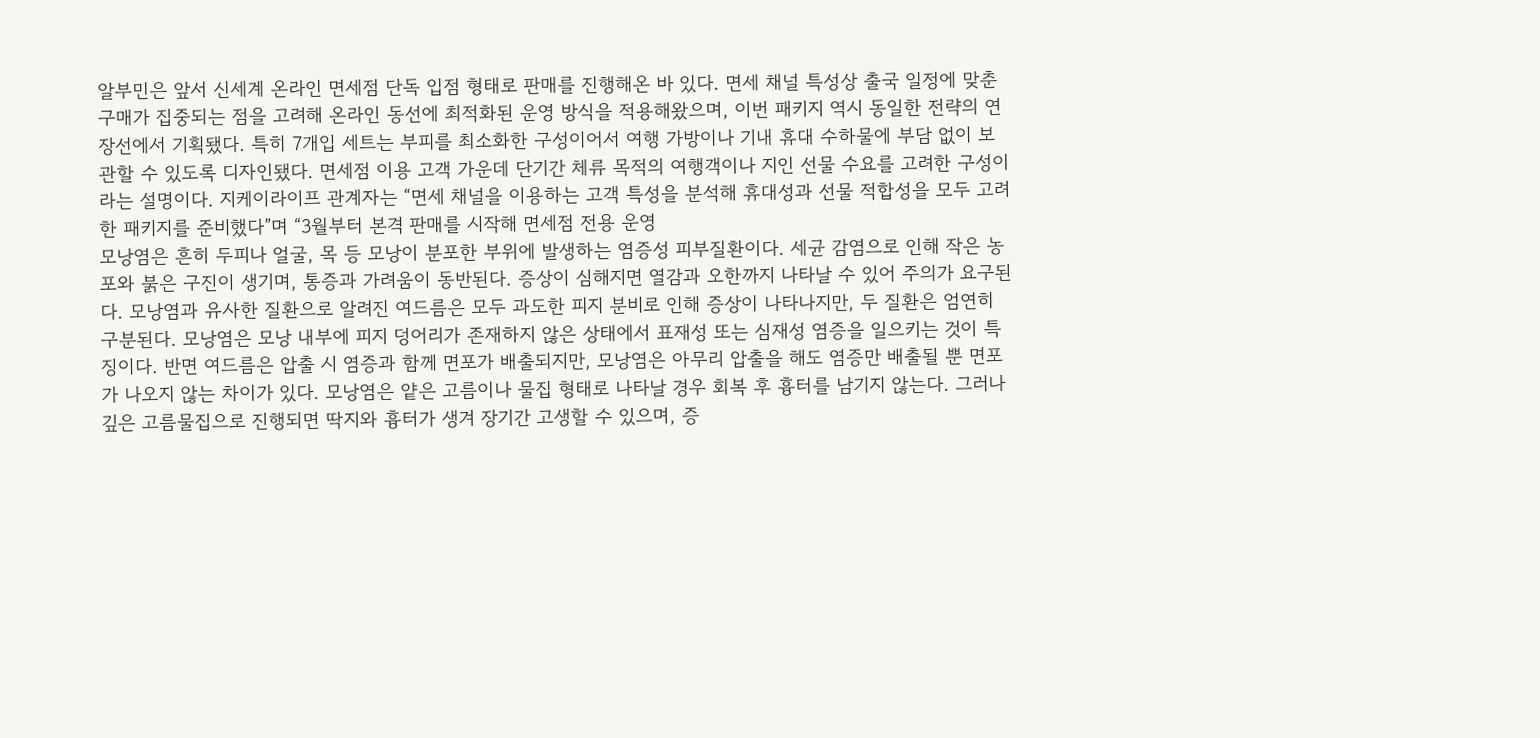알부민은 앞서 신세계 온라인 면세점 단독 입점 형태로 판매를 진행해온 바 있다. 면세 채널 특성상 출국 일정에 맞춘 구매가 집중되는 점을 고려해 온라인 동선에 최적화된 운영 방식을 적용해왔으며, 이번 패키지 역시 동일한 전략의 연장선에서 기획됐다. 특히 7개입 세트는 부피를 최소화한 구성이어서 여행 가방이나 기내 휴대 수하물에 부담 없이 보관할 수 있도록 디자인됐다. 면세점 이용 고객 가운데 단기간 체류 목적의 여행객이나 지인 선물 수요를 고려한 구성이라는 설명이다. 지케이라이프 관계자는 “면세 채널을 이용하는 고객 특성을 분석해 휴대성과 선물 적합성을 모두 고려한 패키지를 준비했다”며 “3월부터 본격 판매를 시작해 면세점 전용 운영
모낭염은 흔히 두피나 얼굴, 목 등 모낭이 분포한 부위에 발생하는 염증성 피부질환이다. 세균 감염으로 인해 작은 농포와 붉은 구진이 생기며, 통증과 가려움이 동반된다. 증상이 심해지면 열감과 오한까지 나타날 수 있어 주의가 요구된다. 모낭염과 유사한 질환으로 알려진 여드름은 모두 과도한 피지 분비로 인해 증상이 나타나지만, 두 질환은 엄연히 구분된다. 모낭염은 모낭 내부에 피지 덩어리가 존재하지 않은 상태에서 표재성 또는 심재성 염증을 일으키는 것이 특징이다. 반면 여드름은 압출 시 염증과 함께 면포가 배출되지만, 모낭염은 아무리 압출을 해도 염증만 배출될 뿐 면포가 나오지 않는 차이가 있다. 모낭염은 얕은 고름이나 물집 형태로 나타날 경우 회복 후 흉터를 남기지 않는다. 그러나 깊은 고름물집으로 진행되면 딱지와 흉터가 생겨 장기간 고생할 수 있으며, 증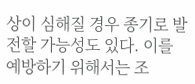상이 심해질 경우 종기로 발전할 가능성도 있다. 이를 예방하기 위해서는 조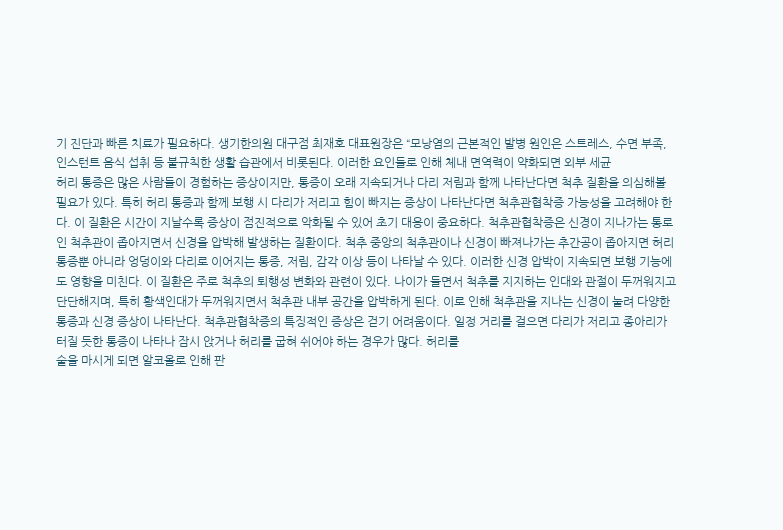기 진단과 빠른 치료가 필요하다. 생기한의원 대구점 최재호 대표원장은 “모낭염의 근본적인 발병 원인은 스트레스, 수면 부족, 인스턴트 음식 섭취 등 불규칙한 생활 습관에서 비롯된다. 이러한 요인들로 인해 체내 면역력이 약화되면 외부 세균
허리 통증은 많은 사람들이 경험하는 증상이지만, 통증이 오래 지속되거나 다리 저림과 함께 나타난다면 척추 질환을 의심해볼 필요가 있다. 특히 허리 통증과 함께 보행 시 다리가 저리고 힘이 빠지는 증상이 나타난다면 척추관협착증 가능성을 고려해야 한다. 이 질환은 시간이 지날수록 증상이 점진적으로 악화될 수 있어 초기 대응이 중요하다. 척추관협착증은 신경이 지나가는 통로인 척추관이 좁아지면서 신경을 압박해 발생하는 질환이다. 척추 중앙의 척추관이나 신경이 빠져나가는 추간공이 좁아지면 허리 통증뿐 아니라 엉덩이와 다리로 이어지는 통증, 저림, 감각 이상 등이 나타날 수 있다. 이러한 신경 압박이 지속되면 보행 기능에도 영향을 미친다. 이 질환은 주로 척추의 퇴행성 변화와 관련이 있다. 나이가 들면서 척추를 지지하는 인대와 관절이 두꺼워지고 단단해지며, 특히 황색인대가 두꺼워지면서 척추관 내부 공간을 압박하게 된다. 이로 인해 척추관을 지나는 신경이 눌려 다양한 통증과 신경 증상이 나타난다. 척추관협착증의 특징적인 증상은 걷기 어려움이다. 일정 거리를 걸으면 다리가 저리고 종아리가 터질 듯한 통증이 나타나 잠시 앉거나 허리를 굽혀 쉬어야 하는 경우가 많다. 허리를
술을 마시게 되면 알코올로 인해 판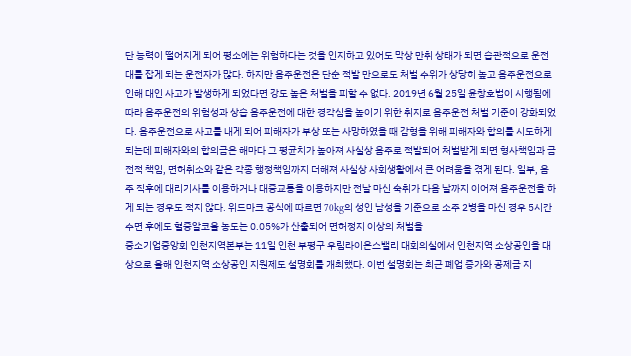단 능력이 떨어지게 되어 평소에는 위험하다는 것을 인지하고 있어도 막상 만취 상태가 되면 습관적으로 운전대를 잡게 되는 운전자가 많다. 하지만 음주운전은 단순 적발 만으로도 처벌 수위가 상당히 높고 음주운전으로 인해 대인 사고가 발생하게 되었다면 강도 높은 처벌을 피할 수 없다. 2019년 6월 25일 윤창호법이 시행됨에 따라 음주운전의 위험성과 상습 음주운전에 대한 경각심을 높이기 위한 취지로 음주운전 처벌 기준이 강화되었다. 음주운전으로 사고를 내게 되어 피해자가 부상 또는 사망하였을 때 감형을 위해 피해자와 합의를 시도하게 되는데 피해자와의 합의금은 해마다 그 평균치가 높아져 사실상 음주로 적발되어 처벌받게 되면 형사책임과 금전적 책임, 면허취소와 같은 각종 행정책임까지 더해져 사실상 사회생활에서 큰 어려움을 겪게 된다. 일부, 음주 직후에 대리기사를 이용하거나 대중교통을 이용하지만 전날 마신 숙취가 다음 날까지 이어져 음주운전을 하게 되는 경우도 적지 않다. 위드마크 공식에 따르면 70kg의 성인 남성을 기준으로 소주 2병을 마신 경우 5시간 수면 후에도 혈중알코올 농도는 0.05%가 산출되어 면허정지 이상의 처벌을
중소기업중앙회 인천지역본부는 11일 인천 부평구 우림라이온스밸리 대회의실에서 인천지역 소상공인을 대상으로 올해 인천지역 소상공인 지원제도 설명회를 개최했다. 이번 설명회는 최근 폐업 증가와 공제금 지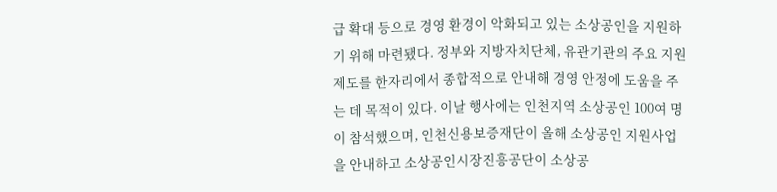급 확대 등으로 경영 환경이 악화되고 있는 소상공인을 지원하기 위해 마련됐다. 정부와 지방자치단체, 유관기관의 주요 지원 제도를 한자리에서 종합적으로 안내해 경영 안정에 도움을 주는 데 목적이 있다. 이날 행사에는 인천지역 소상공인 100여 명이 참석했으며, 인천신용보증재단이 올해 소상공인 지원사업을 안내하고 소상공인시장진흥공단이 소상공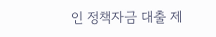인 정책자금 대출 제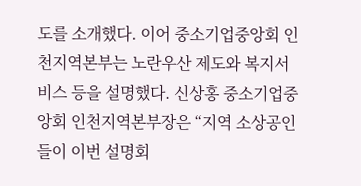도를 소개했다. 이어 중소기업중앙회 인천지역본부는 노란우산 제도와 복지서비스 등을 설명했다. 신상홍 중소기업중앙회 인천지역본부장은 “지역 소상공인들이 이번 설명회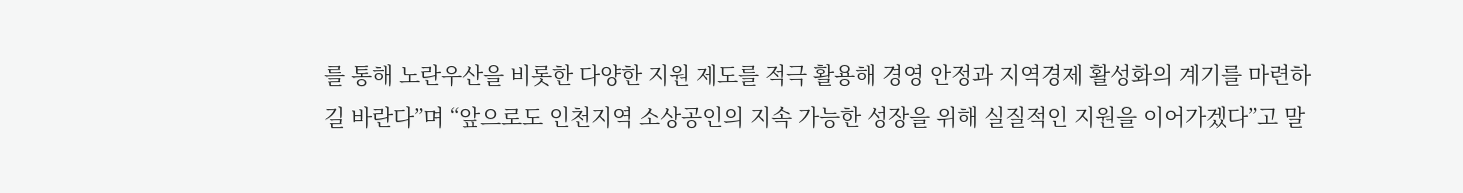를 통해 노란우산을 비롯한 다양한 지원 제도를 적극 활용해 경영 안정과 지역경제 활성화의 계기를 마련하길 바란다”며 “앞으로도 인천지역 소상공인의 지속 가능한 성장을 위해 실질적인 지원을 이어가겠다”고 말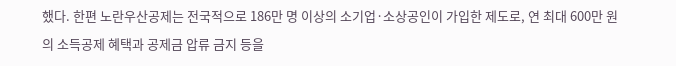했다. 한편 노란우산공제는 전국적으로 186만 명 이상의 소기업·소상공인이 가입한 제도로, 연 최대 600만 원의 소득공제 혜택과 공제금 압류 금지 등을